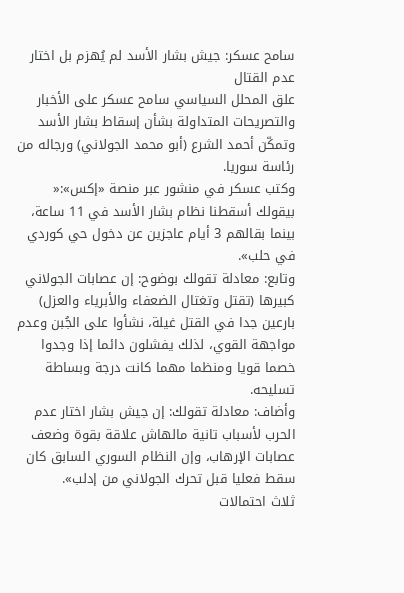سامح عسكر: جيش بشار الأسد لم يُهزم بل اختار عدم القتال
علق المحلل السياسي سامح عسكر على الأخبار والتصريحات المتداولة بشأن إسقاط بشار الأسد وتمكّن أحمد الشرع (أبو محمد الجولاني) ورجاله من رئاسة سوريا.
وكتب عسكر في منشور عبر منصة «إكس»:« بيقولك أسقطنا نظام بشار الأسد في 11 ساعة، بينما بقالهم 3 أيام عاجزين عن دخول حي كوردي في حلب».
وتابع: معادلة تقولك بوضوح: إن عصابات الجولاني كبيرها (تقتل وتغتال الضعفاء والأبرياء والعزل) بارعين جدا في القتل غيلة، نشأوا على الجُبن وعدم مواجهة القوي، لذلك يفشلون دائما إذا وجدوا خصما قويا ومنظما مهما كانت درجة وبساطة تسليحه.
وأضاف: معادلة تقولك: إن جيش بشار اختار عدم الحرب لأسباب تانية مالهاش علاقة بقوة وضعف عصابات الإرهاب، وإن النظام السوري السابق كان سقط فعليا قبل تحرك الجولاني من إدلب».
ثلاث احتمالات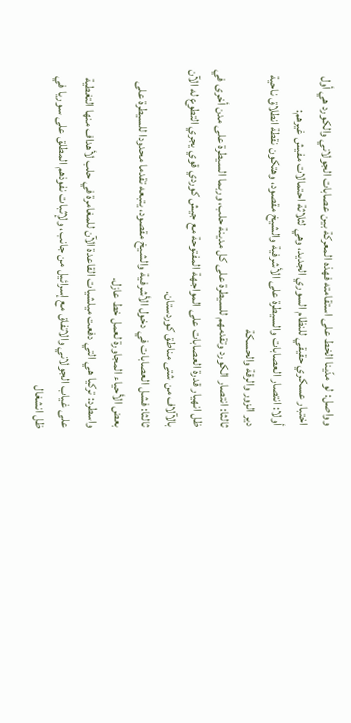وواصل: لو مدّينا الخط على استقامته فهذه المعركة بين عصابات الجولاني والكورد هي أول اختبار عسكري حقيقي للنظام السوري الجديد، وهي لثلاثة احتمالات مفيش غيرهم:
أولا: انتصار العصابات والسيطرة على الأشرفية والشيخ مقصود، وهتكون نقطة انطلاق ناحية دير الزور والرقة والحسكة
ثالثا: انتصار الكورد وتقدمهم للسيطرة على كل مدينة حلب، وربما السيطرة على مدن أخرى في ظل انهيار قدرة العصابات على المواجهة المفتوحة مع جيش كوردي قوي يجري التطوع له الآن بالآلاف من شتى مناطق كوردستان.
ثالثا: فشل العصابات في دخول الأشرفية والشيخ مقصود، يتبعه تقدما محدودا للسيطرة على بعض الأحياء المجاورة لعمل خط عازل.
واسطرد: تركيا هي التي دفعت ميلشيات القاعدة الآن للمغامرة في حلب لأهداف منها التغطية على غياب الجولاني والاتفاق مع إسرائيل من جانب، ولإثبات نفوذهم المطلق على سوريا في ظل انشغال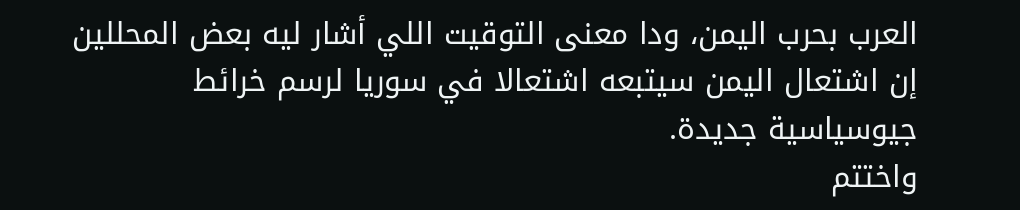العرب بحرب اليمن، ودا معنى التوقيت اللي أشار ليه بعض المحللين إن اشتعال اليمن سيتبعه اشتعالا في سوريا لرسم خرائط جيوسياسية جديدة.
واختتم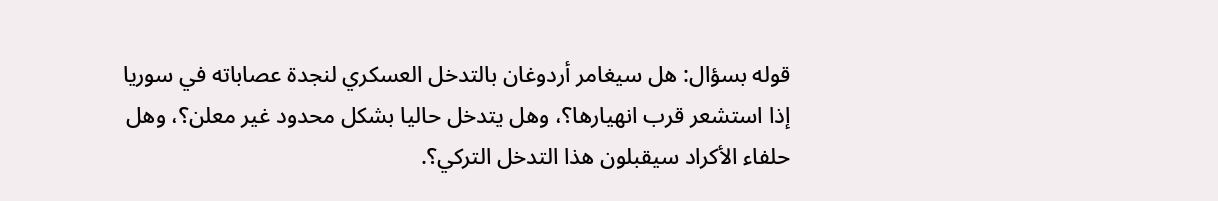قوله بسؤال: هل سيغامر أردوغان بالتدخل العسكري لنجدة عصاباته في سوريا إذا استشعر قرب انهيارها؟، وهل يتدخل حاليا بشكل محدود غير معلن؟، وهل حلفاء الأكراد سيقبلون هذا التدخل التركي؟.